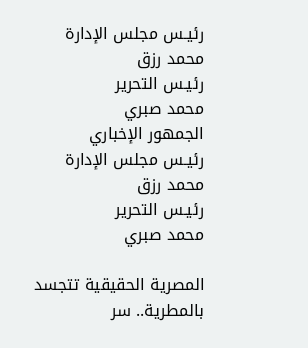رئيـس مجلس الإدارة
محمد رزق
رئيـس التحرير
محمد صبري
الجمهور الإخباري
رئيـس مجلس الإدارة
محمد رزق
رئيـس التحرير
محمد صبري

المصرية الحقيقية تتجسد بالمطرية.. سر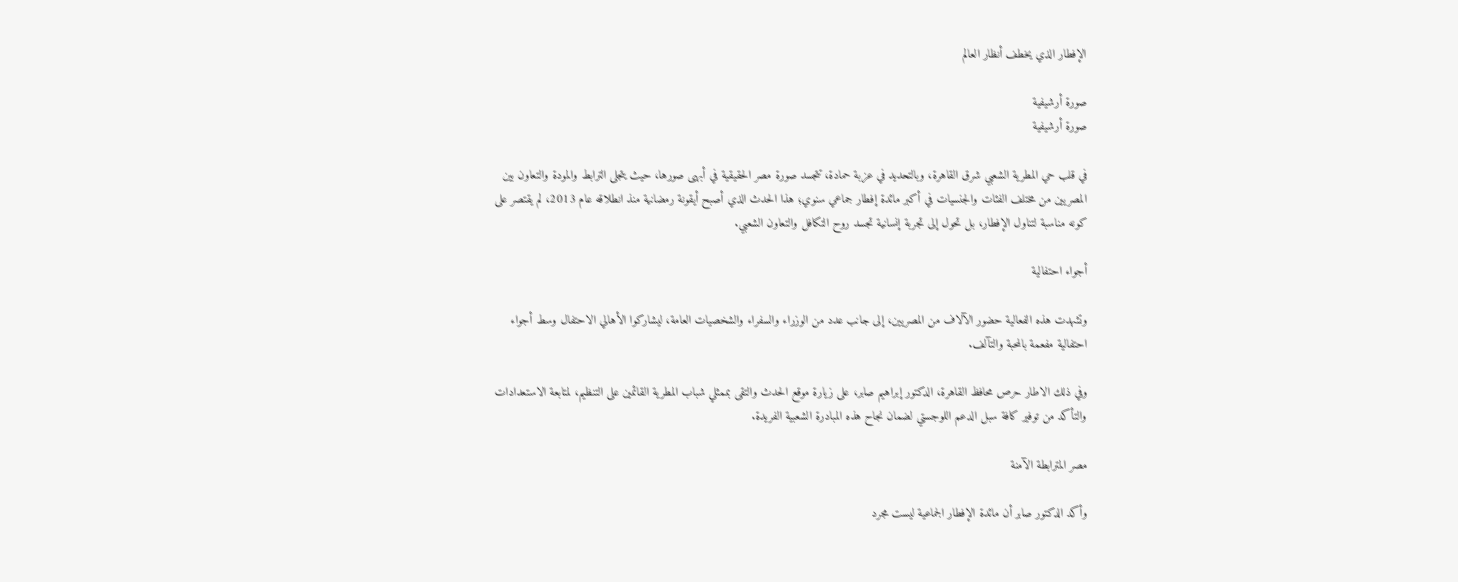الإفطار الذي يخطف أنظار العالم

صورة أرشيفية
صورة أرشيفية

في قلب حي المطرية الشعبي شرق القاهرة، وبالتحديد في عزبة حمادة، تتجسد صورة مصر الحقيقية في أبهى صورها، حيث يتجلى الترابط والمودة والتعاون بين المصريين من مختلف الفئات والجنسيات في أكبر مائدة إفطار جماعي سنوي؛ هذا الحدث الذي أصبح أيقونة رمضانية منذ انطلاقه عام 2013، لم يقتصر على كونه مناسبة لتناول الإفطار، بل تحول إلى تجربة إنسانية تجسد روح التكافل والتعاون الشعبي.

أجواء احتفالية

وتشهدت هذه الفعالية حضور الآلاف من المصريين، إلى جانب عدد من الوزراء والسفراء والشخصيات العامة، ليشاركوا الأهالي الاحتفال وسط أجواء احتفالية مفعمة بالمحبة والتآلف.

وفي ذلك الاطار حرص محافظ القاهرة، الدكتور إبراهيم صابر، على زيارة موقع الحدث والتقى بممثلي شباب المطرية القائمين على التنظيم، لمتابعة الاستعدادات والتأكد من توفير كافة سبل الدعم اللوجستي لضمان نجاح هذه المبادرة الشعبية الفريدة.

مصر المترابطة الآمنة

وأكد الدكتور صابر أن مائدة الإفطار الجماعية ليست مجرد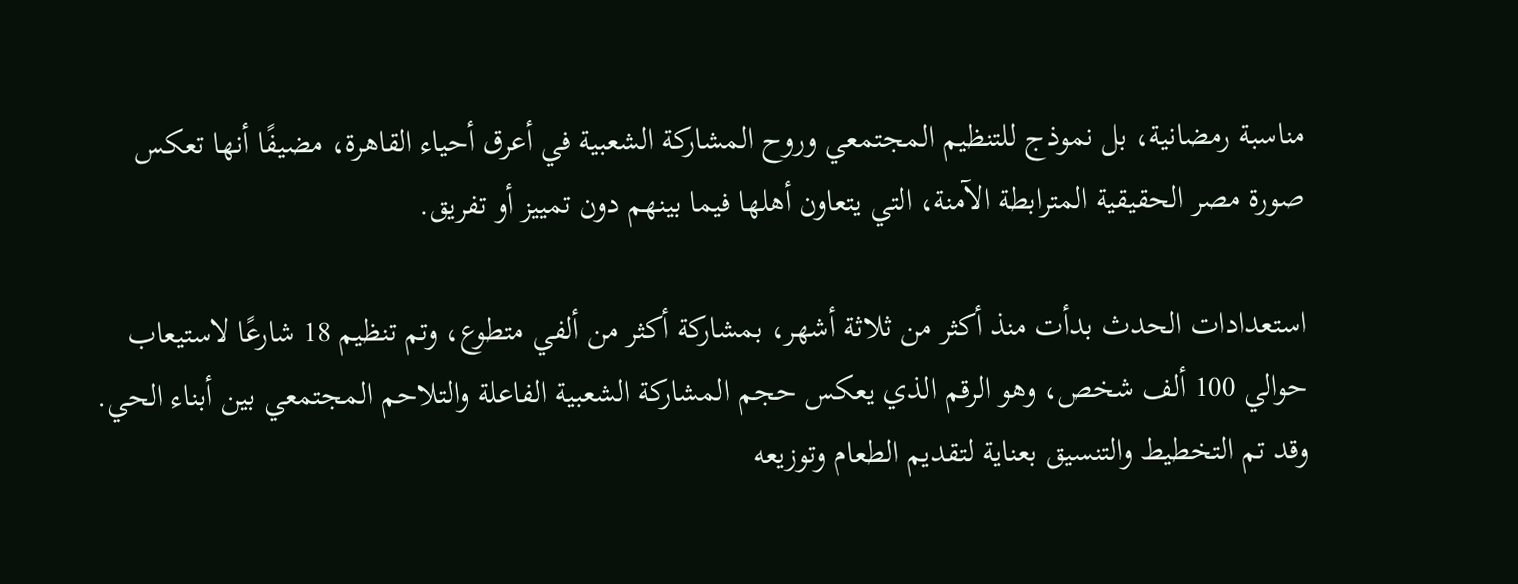مناسبة رمضانية، بل نموذج للتنظيم المجتمعي وروح المشاركة الشعبية في أعرق أحياء القاهرة، مضيفًا أنها تعكس صورة مصر الحقيقية المترابطة الآمنة، التي يتعاون أهلها فيما بينهم دون تمييز أو تفريق.

استعدادات الحدث بدأت منذ أكثر من ثلاثة أشهر، بمشاركة أكثر من ألفي متطوع، وتم تنظيم 18 شارعًا لاستيعاب حوالي 100 ألف شخص، وهو الرقم الذي يعكس حجم المشاركة الشعبية الفاعلة والتلاحم المجتمعي بين أبناء الحي. وقد تم التخطيط والتنسيق بعناية لتقديم الطعام وتوزيعه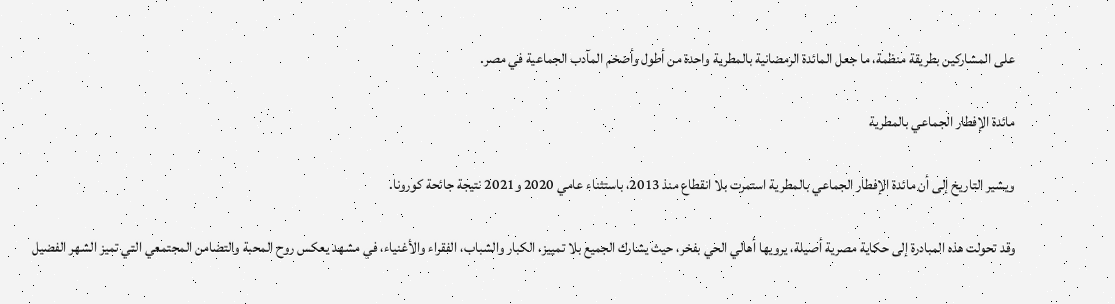على المشاركين بطريقة منظمة، ما جعل المائدة الرمضانية بالمطرية واحدة من أطول وأضخم المآدب الجماعية في مصر.

مائدة الإفطار الجماعي بالمطرية

ويشير التاريخ إلى أن مائدة الإفطار الجماعي بالمطرية استمرت بلا انقطاع منذ 2013، باستثناء عامي 2020 و2021 نتيجة جائحة كورونا.

وقد تحولت هذه المبادرة إلى حكاية مصرية أصيلة، يرويها أهالي الحي بفخر، حيث يشارك الجميع بلا تمييز، الكبار والشباب، الفقراء والأغنياء، في مشهد يعكس روح المحبة والتضامن المجتمعي التي تميز الشهر الفضيل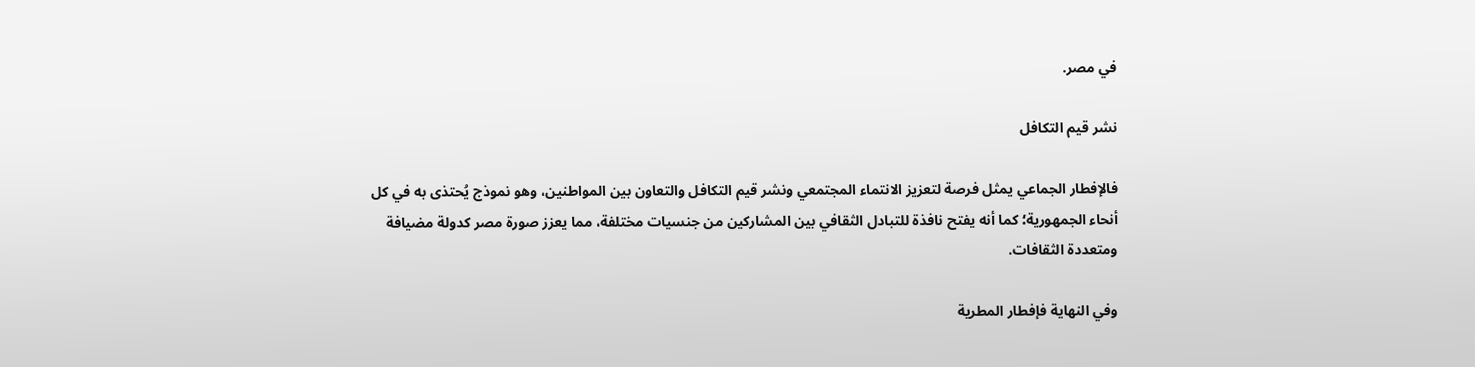في مصر.

نشر قيم التكافل

فالإفطار الجماعي يمثل فرصة لتعزيز الانتماء المجتمعي ونشر قيم التكافل والتعاون بين المواطنين، وهو نموذج يُحتذى به في كل أنحاء الجمهورية؛ كما أنه يفتح نافذة للتبادل الثقافي بين المشاركين من جنسيات مختلفة، مما يعزز صورة مصر كدولة مضيافة ومتعددة الثقافات.

وفي النهاية فإفطار المطرية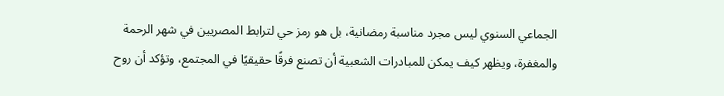الجماعي السنوي ليس مجرد مناسبة رمضانية، بل هو رمز حي لترابط المصريين في شهر الرحمة والمغفرة، ويظهر كيف يمكن للمبادرات الشعبية أن تصنع فرقًا حقيقيًا في المجتمع، وتؤكد أن روح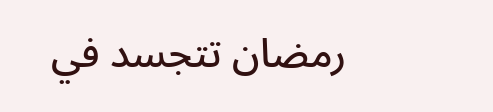رمضان تتجسد في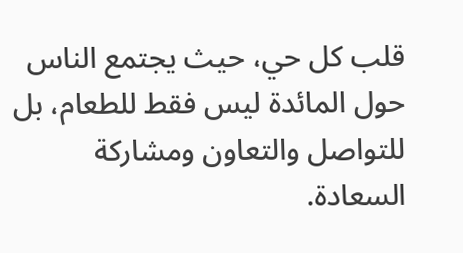قلب كل حي، حيث يجتمع الناس حول المائدة ليس فقط للطعام، بل للتواصل والتعاون ومشاركة السعادة.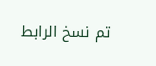تم نسخ الرابط